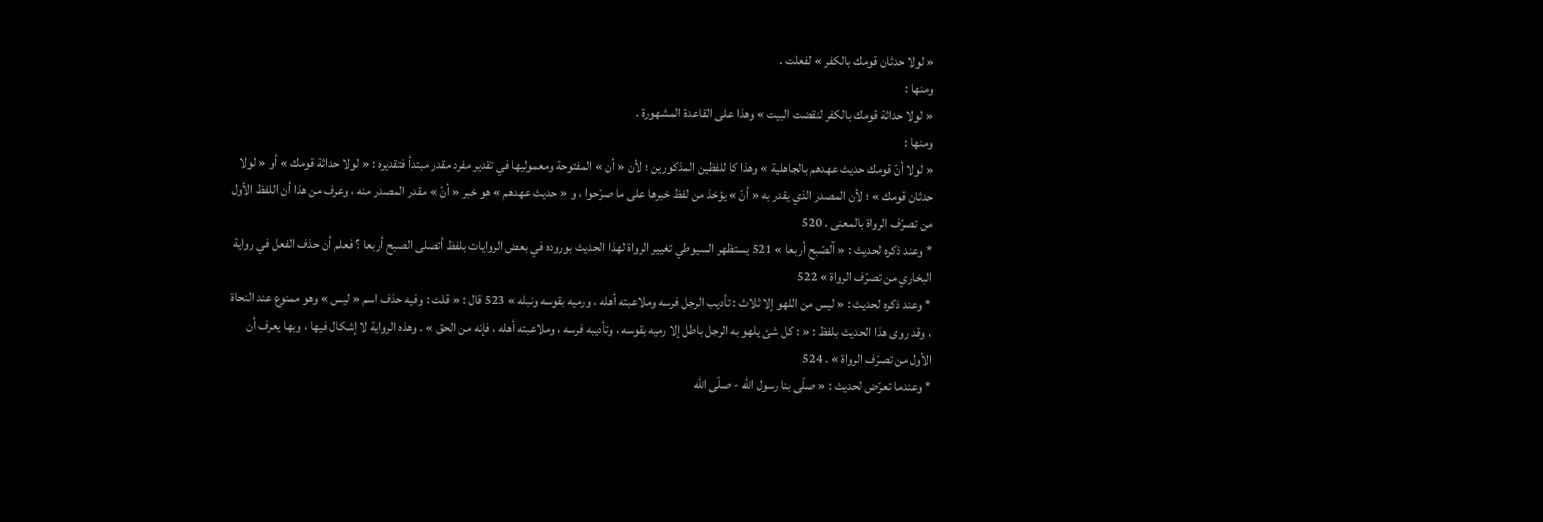« لولا حدثان قومك بالكفر » لفعلت .
ومنها :
« لولا حداثة قومك بالكفر لنقضت البيت » وهذا على القاعدة المشهورة .
ومنها :
« لولا أنّ قومك حديث عهدهم بالجاهلية » وهذا كا للفظين المذكورين ؛ لأن « أن » المفتوحة ومعموليها في تقدير مفرد مقدر مبتدأ فتقديره : « لولا حداثة قومك » أو « لولا حدثان قومك » ؛ لأن المصدر الذي يقدر به « أنّ » يؤخذ من لفظ خبرها على ما صرّحوا ، و « حديث عهدهم » هو خبر « أنّ » مقدر المصدر منه ، وعرف من هذا أن اللفظ الأول من تصرّف الرواة بالمعنى . 520
* وعند ذكره لحديث : « آلصّبح أربعا » 521 يستظهر السيوطي تغيير الرواة لهذا الحديث بوروده في بعض الروايات بلفظ أتصلى الصبح أربعا ؟ فعلم أن حذف الفعل في رواية البخاري من تصرّف الرواة » 522
* وعند ذكره لحديث : « ليس من اللهو إلا ثلاث : تأديب الرجل فرسه وملاعبته أهله ، ورميه بقوسه ونبله » 523 قال : « قلت : وفيه حذف اسم « ليس » وهو ممنوع عند النحاة ، وقد روى هذا الحديث بلفظ : « : كل شئ يلهو به الرجل باطل إلا رميه بقوسه ، وتأديبه فرسه ، وملاعبته أهله ، فإنه من الحق » . وهذه الرواية لا إشكال فيها ، وبها يعرف أن الأول من تصرّف الرواة » . 524
* وعندما تعرّض لحديث : « صلّى بنا رسول اللّه - صلّى اللّه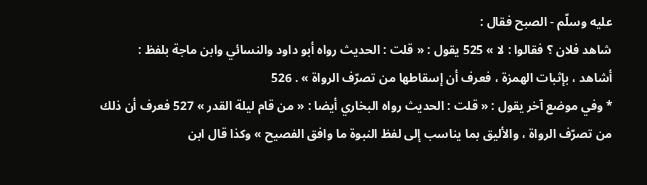عليه وسلّم - الصبح فقال :
شاهد فلان ؟ فقالوا : لا » 525 يقول : « قلت : الحديث رواه أبو داود والنسائي وابن ماجة بلفظ :
أشاهد ، بإثبات الهمزة ، فعرف أن إسقاطها من تصرّف الرواة » . 526
* وفي موضع آخر يقول : « قلت : الحديث رواه البخاري أيضا : « من قام ليلة القدر » 527 فعرف أن ذلك من تصرّف الرواة ، والأليق بما يناسب إلى لفظ النبوة ما وافق الفصيح » وكذا قال ابن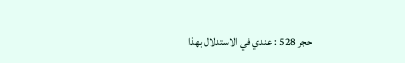حجر 528 : عندي في الاستدلال بهذا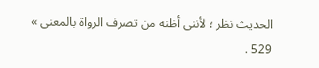الحديث نظر ؛ لأننى أظنه من تصرف الرواة بالمعنى » 529 .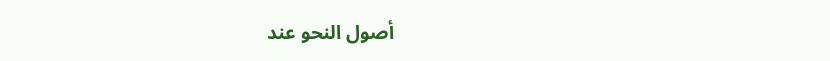أصول النحو عند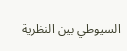السيوطي بين النظرية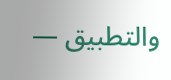والتطبيق —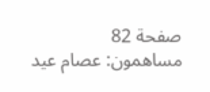صفحة 82
مساهمون: عصام عيد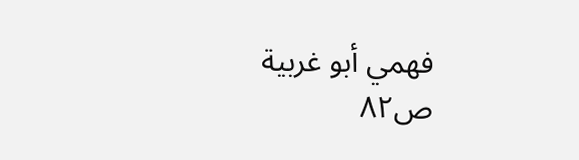فهمي أبو غربية
ص٨٢